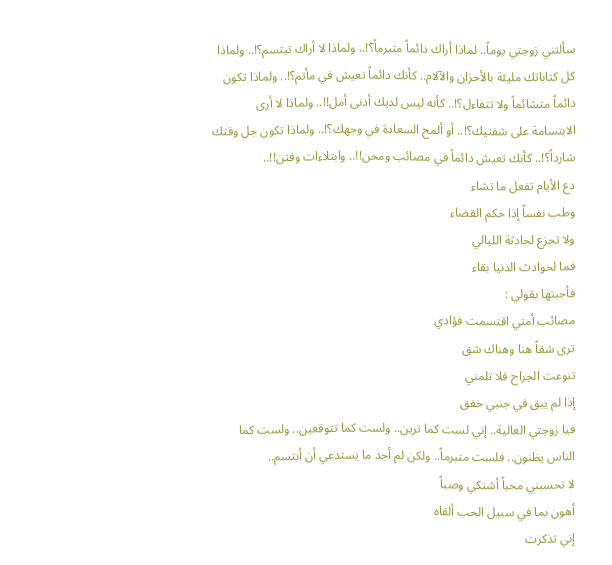سألتني زوجتي يوماً.. لماذا أراك دائماً متبرماً؟!.. ولماذا لا أراك تبتسم؟!.. ولماذا كل كتاباتك مليئة بالأحزان والآلام.. كأنك دائماً تعيش في مأتم؟!.. ولماذا تكون دائماً متشائماً ولا تتفاءل؟!.. كأنه ليس لديك أدنى أمل!!.. ولماذا لا أرى الابتسامة على شفتيك؟!.. أو ألمح السعادة في وجهك؟!.. ولماذا تكون جل وقتك شارداً؟!.. كأنك تعيش دائماً في مصائب ومحن!!.. وابتلاءات وفتن!!..
دع الأيام تفعل ما تشاء
وطب نفساً إذا حكم القضاء
ولا تجزع لحادثة الليالي
فما لحوادث الدنيا بقاء
فأجبتها بقولي :
مصائب أمتي اقتسمت فؤادي
ترى شقاً هنا وهناك شق
تنوعت الجراح فلا تلمني
إذا لم يبق في جنبي خفق
فيا زوجتي الغالية.. إني لست كما ترين.. ولست كما تتوقعين.. ولست كما الناس يظنون.. فلست متبرماً.. ولكن لم أجد ما يستدعي أن أبتسم..
لا تحسبني محباً أشتكي وصباً
أهون بما في سبيل الحب ألقاه
إني تذكرت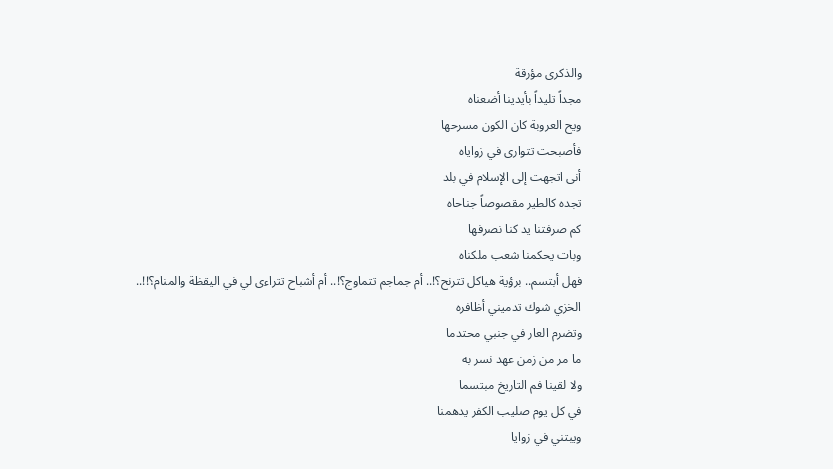والذكرى مؤرقة
مجداً تليداً بأيدينا أضعناه
ويح العروبة كان الكون مسرحها
فأصبحت تتوارى في زواياه
أنى اتجهت إلى الإسلام في بلد
تجده كالطير مقصوصاً جناحاه
كم صرفتنا يد كنا نصرفها
وبات يحكمنا شعب ملكناه
فهل أبتسم.. برؤية هياكل تترنح؟!.. أم جماجم تتماوج؟!.. أم أشباح تتراءى لي في اليقظة والمنام؟!!..
الخزي شوك تدميني أظافره
وتضرم العار في جنبي محتدما
ما مر من زمن عهد نسر به
ولا لقينا فم التاريخ مبتسما
في كل يوم صليب الكفر يدهمنا
ويبتني في زوايا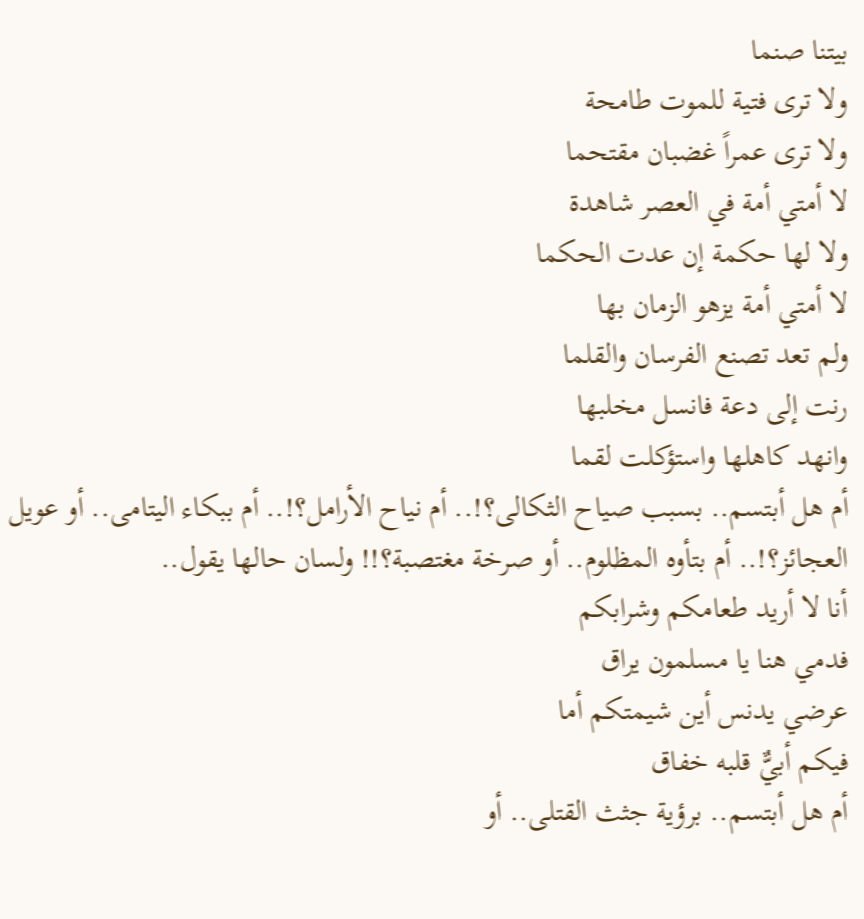بيتنا صنما
ولا ترى فتية للموت طامحة
ولا ترى عمراً غضبان مقتحما
لا أمتي أمة في العصر شاهدة
ولا لها حكمة إن عدت الحكما
لا أمتي أمة يزهو الزمان بها
ولم تعد تصنع الفرسان والقلما
رنت إلى دعة فانسل مخلبها
وانهد كاهلها واستؤكلت لقما
أم هل أبتسم.. بسبب صياح الثكالى؟!.. أم نياح الأرامل؟!.. أم ببكاء اليتامى.. أو عويل العجائز؟!.. أم بتأوه المظلوم.. أو صرخة مغتصبة؟!! ولسان حالها يقول..
أنا لا أريد طعامكم وشرابكم
فدمي هنا يا مسلمون يراق
عرضي يدنس أين شيمتكم أما
فيكم أبيٌّ قلبه خفاق
أم هل أبتسم.. برؤية جثث القتلى.. أو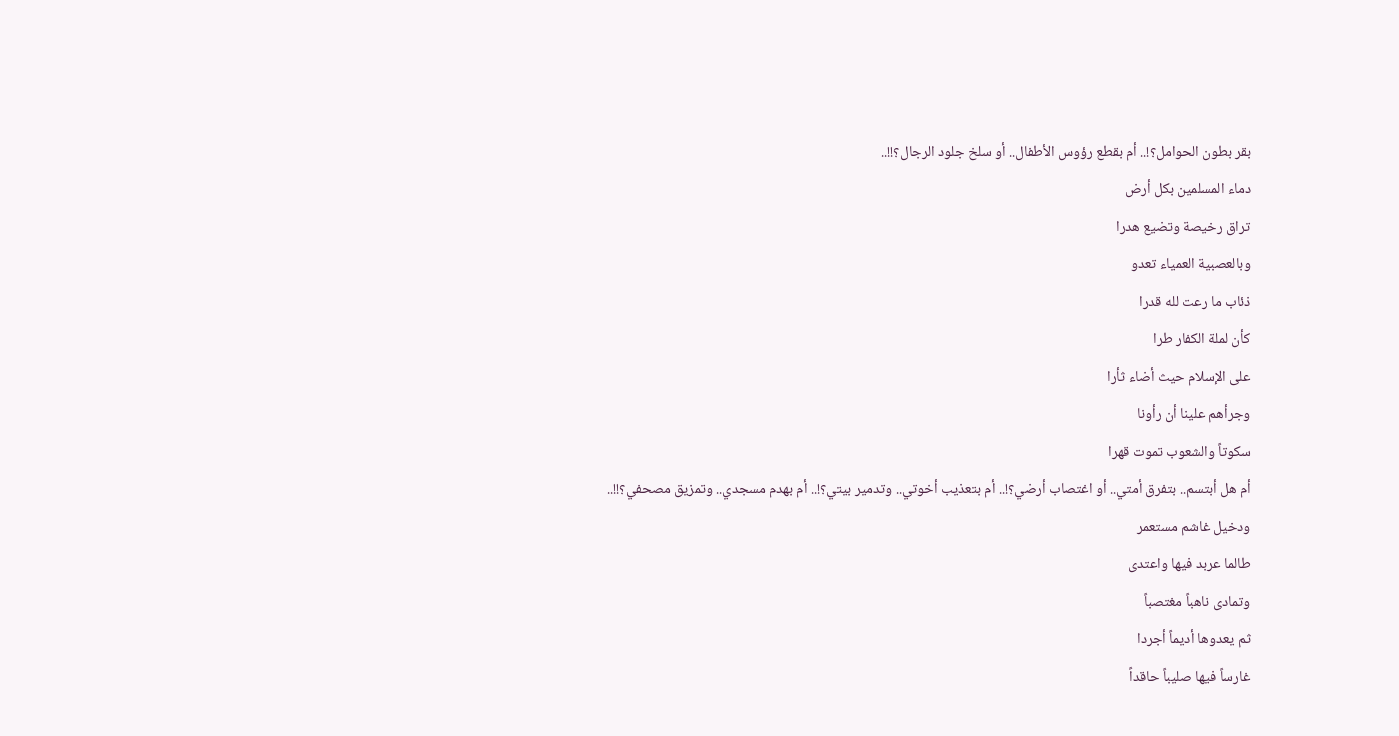بقر بطون الحوامل؟!.. أم بقطع رؤوس الأطفال.. أو سلخ جلود الرجال؟!!..
دماء المسلمين بكل أرض
تراق رخيصة وتضيع هدرا
وبالعصبية العمياء تعدو
ذئاب ما رعت لله قدرا
كأن لملة الكفار طرا
على الإسلام حيث أضاء ثأرا
وجرأهم علينا أن رأونا
سكوتاً والشعوب تموت قهرا
أم هل أبتسم.. بتفرق أمتي.. أو اغتصاب أرضي؟!.. أم بتعذيب أخوتي.. وتدمير بيتي؟!.. أم بهدم مسجدي.. وتمزيق مصحفي؟!!..
ودخيل غاشم مستعمر
طالما عربد فيها واعتدى
وتمادى ناهباً مغتصباً
ثم يعدوها أديماً أجردا
غارساً فيها صليباً حاقداً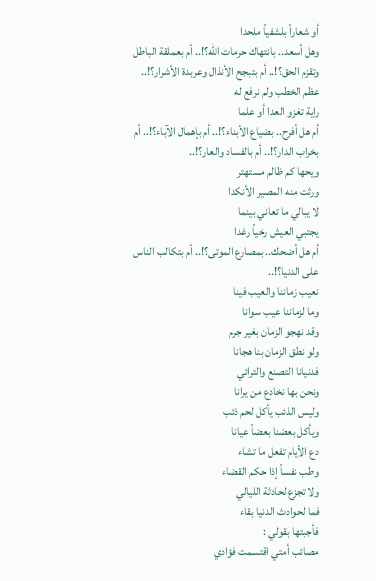أو شعاراً بلشفياً ملحدا
وهل أسعد.. بانتهاك حرمات الله؟!.. أم بعملقة الباطل وتقزم الحق؟!.. أم بتبجح الأنذال وعربدة الأشرار؟!..
عظم الخطب ولم نرفع له
راية تغزو العدا أو علما
أم هل أفرح.. بضياع الأبناء؟!.. أم بإهمال الآباء؟!.. أم بخراب الدار؟!.. أم بالفساد والعار؟!..
ويحها كم ظالم مستهتر
ورثت منه المصير الأنكدا
لا يبالي ما تعاني بينما
يجتبي العيش رخياً رغدا
أم هل أضحك.. بمصارع الموتى؟!.. أم بتكالب الناس على الدنيا؟!..
نعيب زماننا والعيب فينا
وما لزماننا عيب سوانا
وقد نهجو الزمان بغير جرم
ولو نطق الزمان بنا هجانا
فدنيانا التصنع والترائي
ونحن بها نخادع من يرانا
وليس الذئب يأكل لحم ذئب
ويأكل بعضنا بعضاً عيانا
دع الأيام تفعل ما تشاء
وطب نفساً إذا حكم القضاء
ولا تجزع لحادثة الليالي
فما لحوادث الدنيا بقاء
فأجبتها بقولي :
مصائب أمتي اقتسمت فؤادي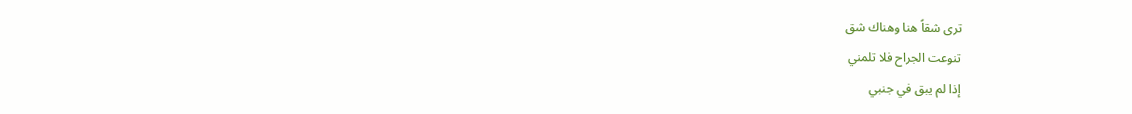ترى شقاً هنا وهناك شق
تنوعت الجراح فلا تلمني
إذا لم يبق في جنبي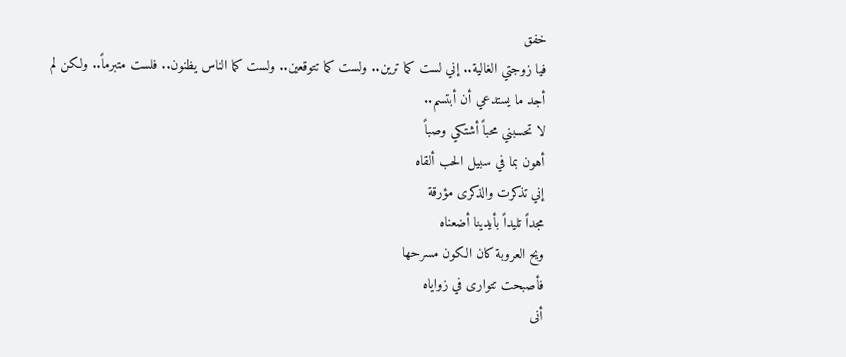خفق
فيا زوجتي الغالية.. إني لست كما ترين.. ولست كما تتوقعين.. ولست كما الناس يظنون.. فلست متبرماً.. ولكن لم أجد ما يستدعي أن أبتسم..
لا تحسبني محباً أشتكي وصباً
أهون بما في سبيل الحب ألقاه
إني تذكرت والذكرى مؤرقة
مجداً تليداً بأيدينا أضعناه
ويح العروبة كان الكون مسرحها
فأصبحت تتوارى في زواياه
أنى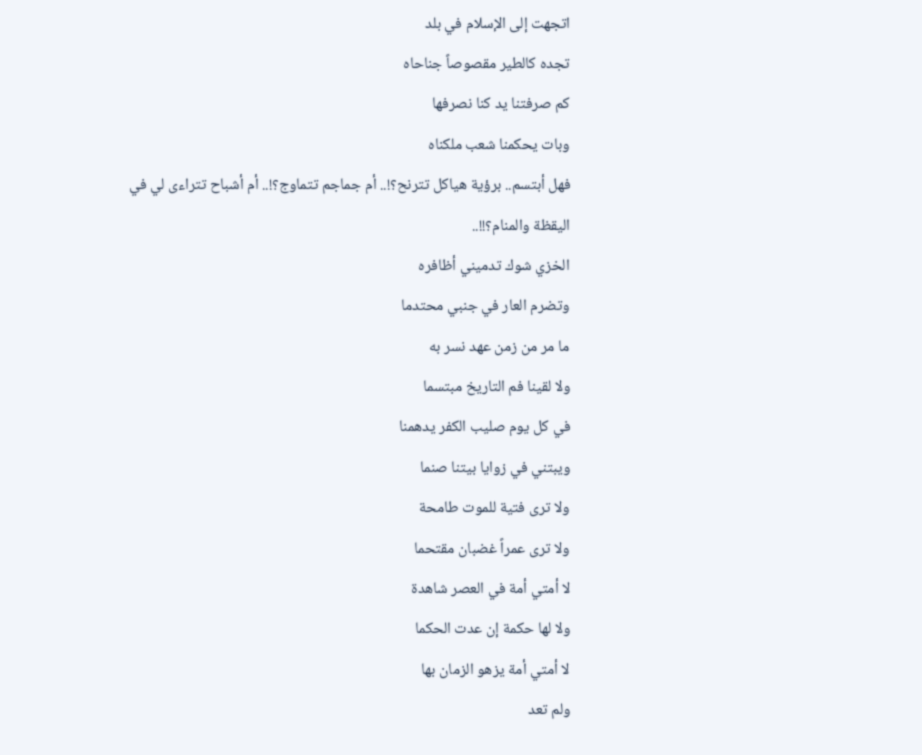اتجهت إلى الإسلام في بلد
تجده كالطير مقصوصاً جناحاه
كم صرفتنا يد كنا نصرفها
وبات يحكمنا شعب ملكناه
فهل أبتسم.. برؤية هياكل تترنح؟!.. أم جماجم تتماوج؟!.. أم أشباح تتراءى لي في اليقظة والمنام؟!!..
الخزي شوك تدميني أظافره
وتضرم العار في جنبي محتدما
ما مر من زمن عهد نسر به
ولا لقينا فم التاريخ مبتسما
في كل يوم صليب الكفر يدهمنا
ويبتني في زوايا بيتنا صنما
ولا ترى فتية للموت طامحة
ولا ترى عمراً غضبان مقتحما
لا أمتي أمة في العصر شاهدة
ولا لها حكمة إن عدت الحكما
لا أمتي أمة يزهو الزمان بها
ولم تعد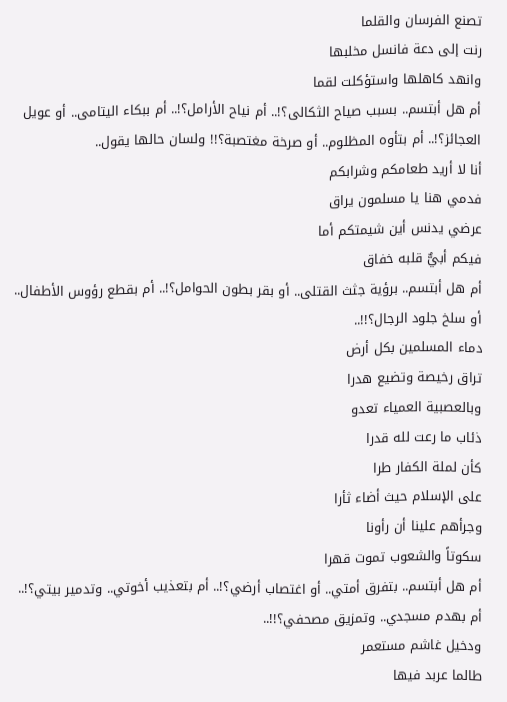تصنع الفرسان والقلما
رنت إلى دعة فانسل مخلبها
وانهد كاهلها واستؤكلت لقما
أم هل أبتسم.. بسبب صياح الثكالى؟!.. أم نياح الأرامل؟!.. أم ببكاء اليتامى.. أو عويل العجائز؟!.. أم بتأوه المظلوم.. أو صرخة مغتصبة؟!! ولسان حالها يقول..
أنا لا أريد طعامكم وشرابكم
فدمي هنا يا مسلمون يراق
عرضي يدنس أين شيمتكم أما
فيكم أبيٌّ قلبه خفاق
أم هل أبتسم.. برؤية جثث القتلى.. أو بقر بطون الحوامل؟!.. أم بقطع رؤوس الأطفال.. أو سلخ جلود الرجال؟!!..
دماء المسلمين بكل أرض
تراق رخيصة وتضيع هدرا
وبالعصبية العمياء تعدو
ذئاب ما رعت لله قدرا
كأن لملة الكفار طرا
على الإسلام حيث أضاء ثأرا
وجرأهم علينا أن رأونا
سكوتاً والشعوب تموت قهرا
أم هل أبتسم.. بتفرق أمتي.. أو اغتصاب أرضي؟!.. أم بتعذيب أخوتي.. وتدمير بيتي؟!.. أم بهدم مسجدي.. وتمزيق مصحفي؟!!..
ودخيل غاشم مستعمر
طالما عربد فيها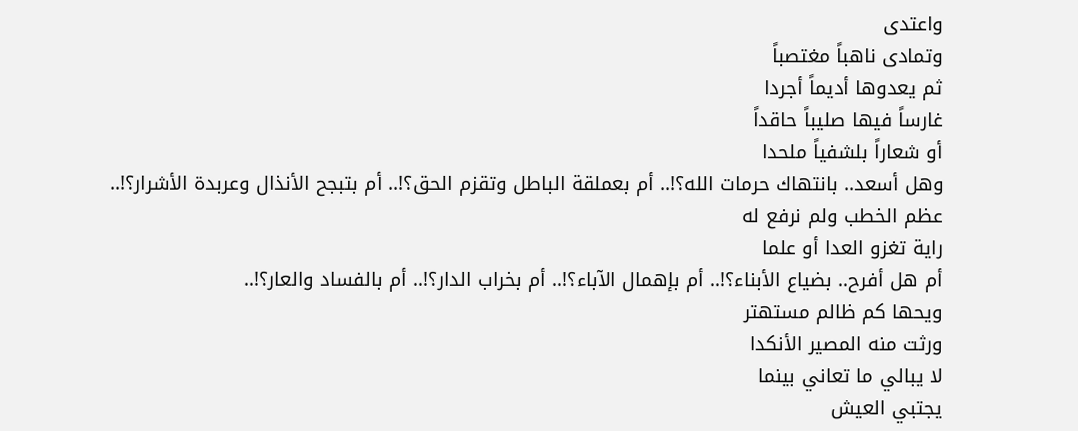واعتدى
وتمادى ناهباً مغتصباً
ثم يعدوها أديماً أجردا
غارساً فيها صليباً حاقداً
أو شعاراً بلشفياً ملحدا
وهل أسعد.. بانتهاك حرمات الله؟!.. أم بعملقة الباطل وتقزم الحق؟!.. أم بتبجح الأنذال وعربدة الأشرار؟!..
عظم الخطب ولم نرفع له
راية تغزو العدا أو علما
أم هل أفرح.. بضياع الأبناء؟!.. أم بإهمال الآباء؟!.. أم بخراب الدار؟!.. أم بالفساد والعار؟!..
ويحها كم ظالم مستهتر
ورثت منه المصير الأنكدا
لا يبالي ما تعاني بينما
يجتبي العيش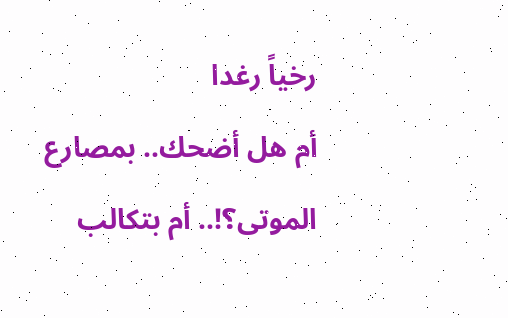رخياً رغدا
أم هل أضحك.. بمصارع الموتى؟!.. أم بتكالب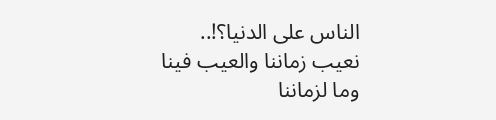الناس على الدنيا؟!..
نعيب زماننا والعيب فينا
وما لزماننا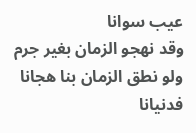عيب سوانا
وقد نهجو الزمان بغير جرم
ولو نطق الزمان بنا هجانا
فدنيانا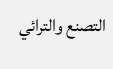التصنع والترائي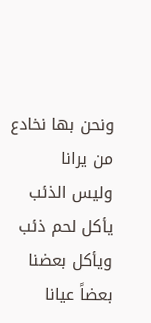ونحن بها نخادع من يرانا
وليس الذئب يأكل لحم ذئب
ويأكل بعضنا بعضاً عيانا